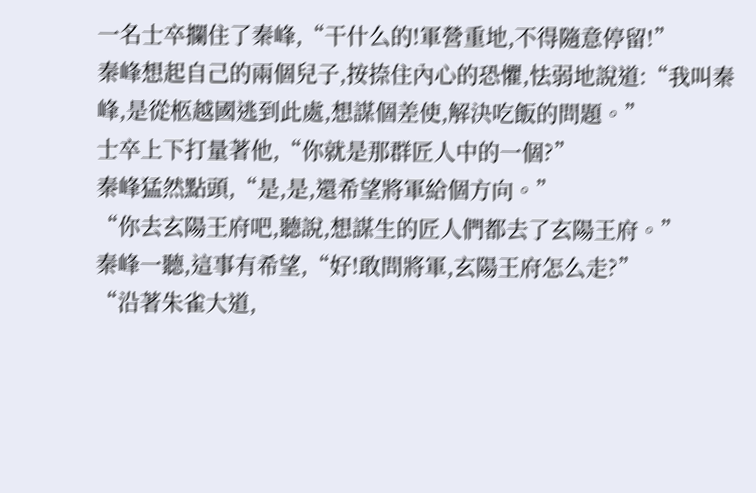一名士卒攔住了秦峰,“干什么的!軍營重地,不得隨意停留!”
秦峰想起自己的兩個兒子,按捺住內心的恐懼,怯弱地說道:“我叫秦峰,是從柩越國逃到此處,想謀個差使,解決吃飯的問題。”
士卒上下打量著他,“你就是那群匠人中的一個?”
秦峰猛然點頭,“是,是,還希望將軍給個方向。”
“你去玄陽王府吧,聽說,想謀生的匠人們都去了玄陽王府。”
秦峰一聽,這事有希望,“好!敢問將軍,玄陽王府怎么走?”
“沿著朱雀大道,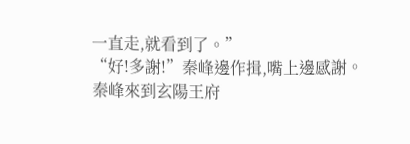一直走,就看到了。”
“好!多謝!”秦峰邊作揖,嘴上邊感謝。
秦峰來到玄陽王府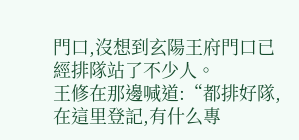門口,沒想到玄陽王府門口已經排隊站了不少人。
王修在那邊喊道:“都排好隊,在這里登記,有什么專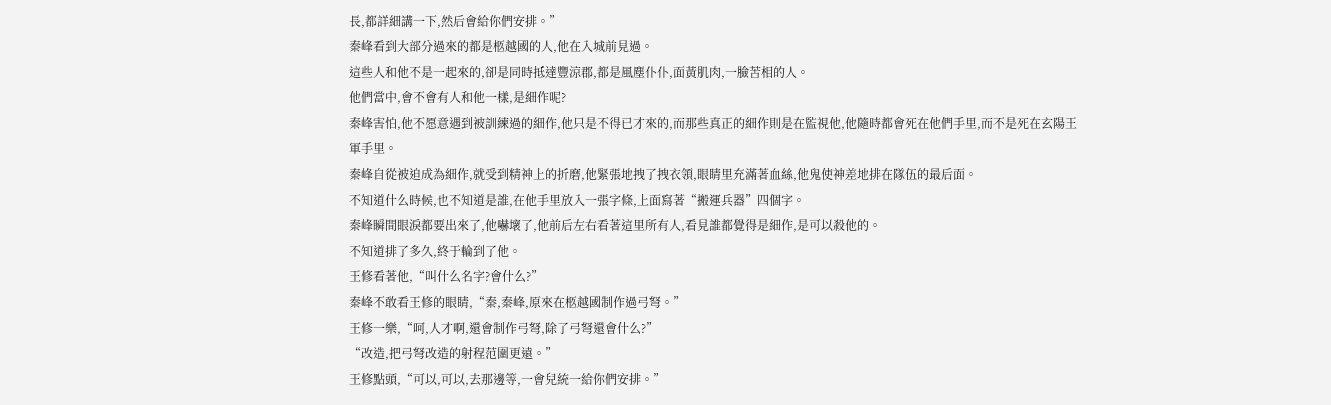長,都詳細講一下,然后會給你們安排。”
秦峰看到大部分過來的都是柩越國的人,他在入城前見過。
這些人和他不是一起來的,卻是同時抵達豐涼郡,都是風塵仆仆,面黃肌肉,一臉苦相的人。
他們當中,會不會有人和他一樣,是細作呢?
秦峰害怕,他不愿意遇到被訓練過的細作,他只是不得已才來的,而那些真正的細作則是在監視他,他隨時都會死在他們手里,而不是死在玄陽王軍手里。
秦峰自從被迫成為細作,就受到精神上的折磨,他緊張地拽了拽衣領,眼睛里充滿著血絲,他鬼使神差地排在隊伍的最后面。
不知道什么時候,也不知道是誰,在他手里放入一張字條,上面寫著“搬運兵器”四個字。
秦峰瞬間眼淚都要出來了,他嚇壞了,他前后左右看著這里所有人,看見誰都覺得是細作,是可以殺他的。
不知道排了多久,終于輪到了他。
王修看著他,“叫什么名字?會什么?”
秦峰不敢看王修的眼睛,“秦,秦峰,原來在柩越國制作過弓弩。”
王修一樂,“呵,人才啊,還會制作弓弩,除了弓弩還會什么?”
“改造,把弓弩改造的射程范圍更遠。”
王修點頭,“可以,可以,去那邊等,一會兒統一給你們安排。”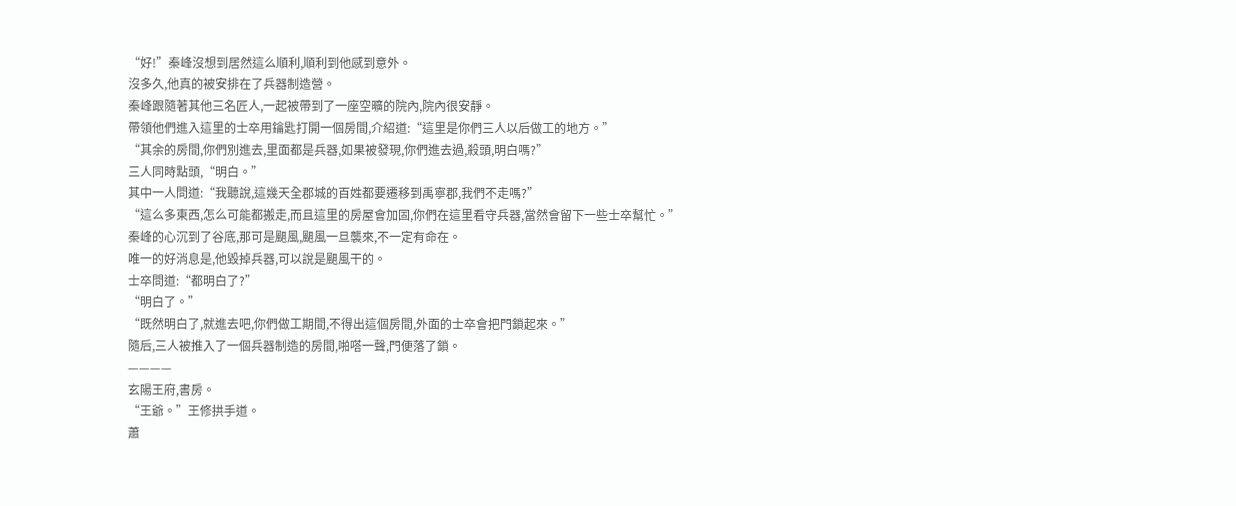“好!”秦峰沒想到居然這么順利,順利到他感到意外。
沒多久,他真的被安排在了兵器制造營。
秦峰跟隨著其他三名匠人,一起被帶到了一座空曠的院內,院內很安靜。
帶領他們進入這里的士卒用鑰匙打開一個房間,介紹道:“這里是你們三人以后做工的地方。”
“其余的房間,你們別進去,里面都是兵器,如果被發現,你們進去過,殺頭,明白嗎?”
三人同時點頭,“明白。”
其中一人問道:“我聽說,這幾天全郡城的百姓都要遷移到禹寧郡,我們不走嗎?”
“這么多東西,怎么可能都搬走,而且這里的房屋會加固,你們在這里看守兵器,當然會留下一些士卒幫忙。”
秦峰的心沉到了谷底,那可是颶風,颶風一旦襲來,不一定有命在。
唯一的好消息是,他毀掉兵器,可以說是颶風干的。
士卒問道:“都明白了?”
“明白了。”
“既然明白了,就進去吧,你們做工期間,不得出這個房間,外面的士卒會把門鎖起來。”
隨后,三人被推入了一個兵器制造的房間,啪嗒一聲,門便落了鎖。
————
玄陽王府,書房。
“王爺。”王修拱手道。
蕭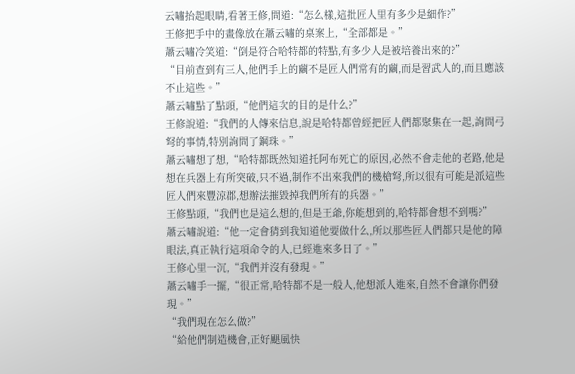云嘯抬起眼睛,看著王修,問道:“怎么樣,這批匠人里有多少是細作?”
王修把手中的畫像放在蕭云嘯的桌案上,“全部都是。”
蕭云嘯冷笑道:“倒是符合哈特都的特點,有多少人是被培養出來的?”
“目前查到有三人,他們手上的繭不是匠人們常有的繭,而是習武人的,而且應該不止這些。”
蕭云嘯點了點頭,“他們這次的目的是什么?”
王修說道:“我們的人傳來信息,說是哈特都曾經把匠人們都聚集在一起,詢問弓弩的事情,特別詢問了鋼珠。”
蕭云嘯想了想,“哈特都既然知道托阿布死亡的原因,必然不會走他的老路,他是想在兵器上有所突破,只不過,制作不出來我們的機槍弩,所以很有可能是派這些匠人們來豐涼郡,想辦法摧毀掉我們所有的兵器。”
王修點頭,“我們也是這么想的,但是王爺,你能想到的,哈特都會想不到嗎?”
蕭云嘯說道:“他一定會猜到我知道他要做什么,所以那些匠人們都只是他的障眼法,真正執行這項命令的人,已經進來多日了。”
王修心里一沉,“我們并沒有發現。”
蕭云嘯手一擺,“很正常,哈特都不是一般人,他想派人進來,自然不會讓你們發現。”
“我們現在怎么做?”
“給他們制造機會,正好颶風快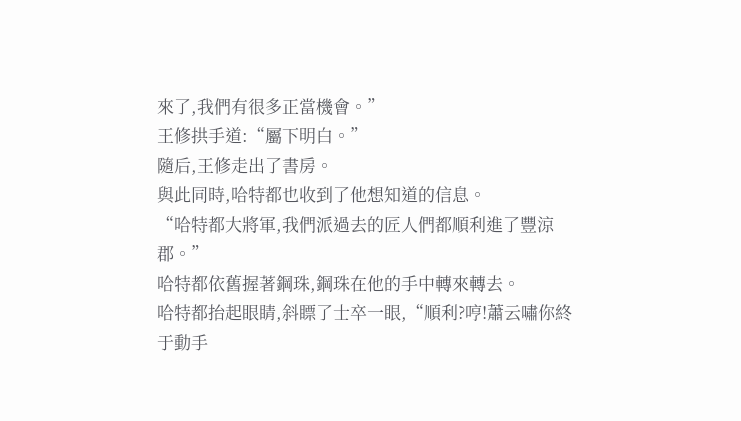來了,我們有很多正當機會。”
王修拱手道:“屬下明白。”
隨后,王修走出了書房。
與此同時,哈特都也收到了他想知道的信息。
“哈特都大將軍,我們派過去的匠人們都順利進了豐涼郡。”
哈特都依舊握著鋼珠,鋼珠在他的手中轉來轉去。
哈特都抬起眼睛,斜瞟了士卒一眼,“順利?哼!蕭云嘯你終于動手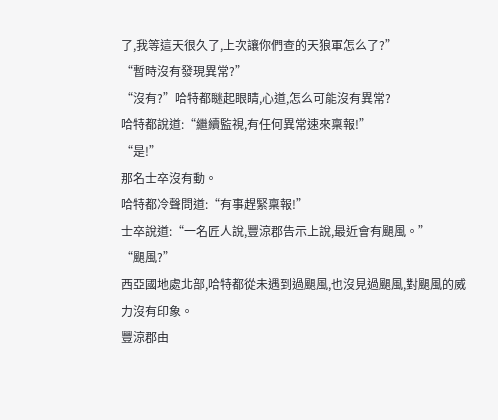了,我等這天很久了,上次讓你們查的天狼軍怎么了?”
“暫時沒有發現異常?”
“沒有?”哈特都瞇起眼睛,心道,怎么可能沒有異常?
哈特都說道:“繼續監視,有任何異常速來稟報!”
“是!”
那名士卒沒有動。
哈特都冷聲問道:“有事趕緊稟報!”
士卒說道:“一名匠人說,豐涼郡告示上說,最近會有颶風。”
“颶風?”
西亞國地處北部,哈特都從未遇到過颶風,也沒見過颶風,對颶風的威力沒有印象。
豐涼郡由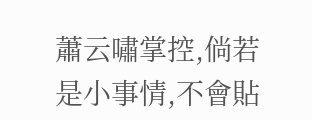蕭云嘯掌控,倘若是小事情,不會貼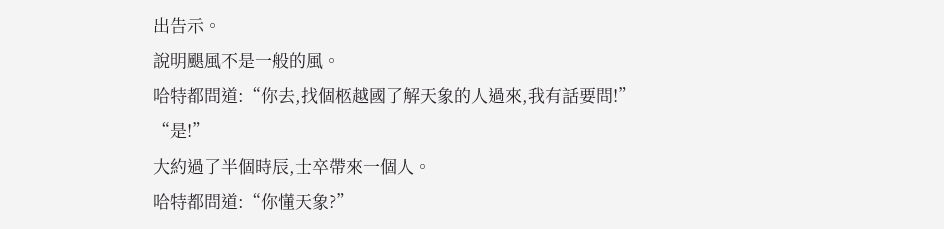出告示。
說明颶風不是一般的風。
哈特都問道:“你去,找個柩越國了解天象的人過來,我有話要問!”
“是!”
大約過了半個時辰,士卒帶來一個人。
哈特都問道:“你懂天象?”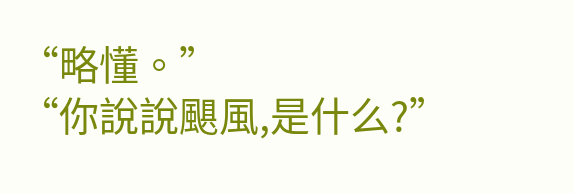“略懂。”
“你說說颶風,是什么?”